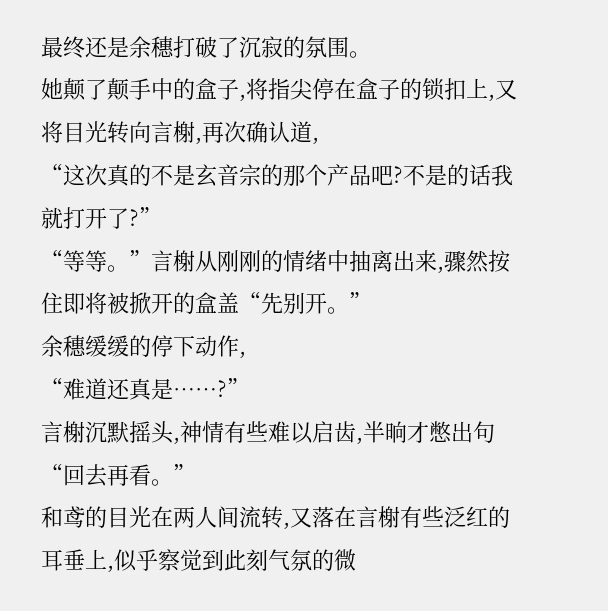最终还是余穗打破了沉寂的氛围。
她颠了颠手中的盒子,将指尖停在盒子的锁扣上,又将目光转向言榭,再次确认道,
“这次真的不是玄音宗的那个产品吧?不是的话我就打开了?”
“等等。”言榭从刚刚的情绪中抽离出来,骤然按住即将被掀开的盒盖“先别开。”
余穗缓缓的停下动作,
“难道还真是……?”
言榭沉默摇头,神情有些难以启齿,半晌才憋出句“回去再看。”
和鸢的目光在两人间流转,又落在言榭有些泛红的耳垂上,似乎察觉到此刻气氛的微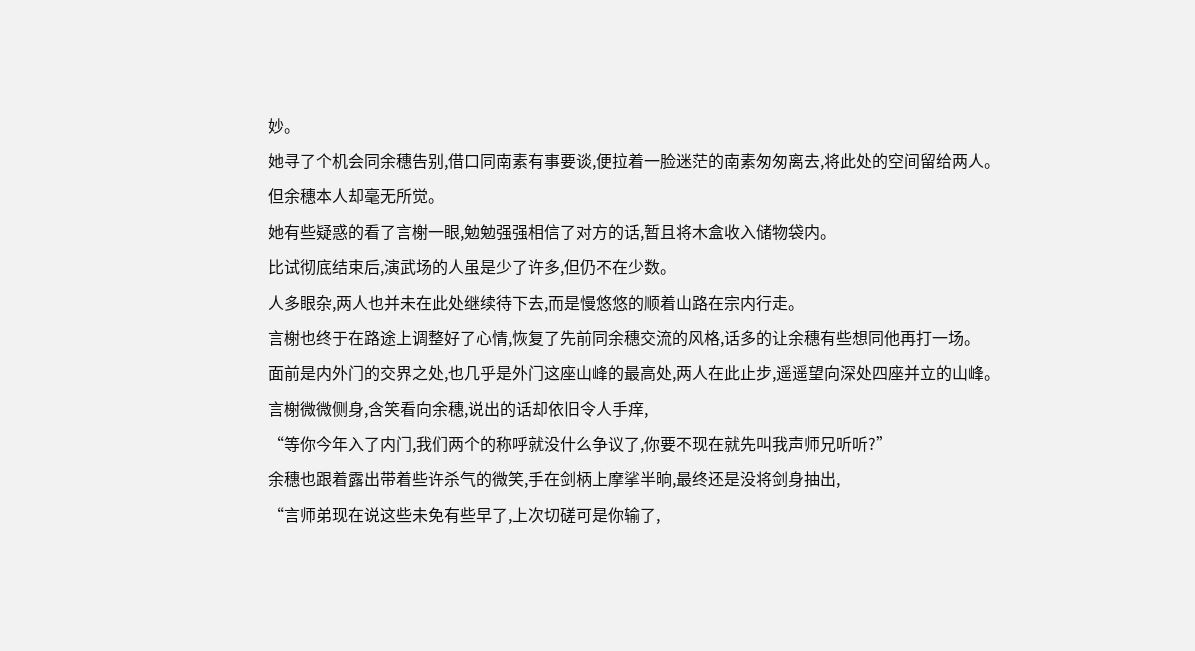妙。
她寻了个机会同余穗告别,借口同南素有事要谈,便拉着一脸迷茫的南素匆匆离去,将此处的空间留给两人。
但余穗本人却毫无所觉。
她有些疑惑的看了言榭一眼,勉勉强强相信了对方的话,暂且将木盒收入储物袋内。
比试彻底结束后,演武场的人虽是少了许多,但仍不在少数。
人多眼杂,两人也并未在此处继续待下去,而是慢悠悠的顺着山路在宗内行走。
言榭也终于在路途上调整好了心情,恢复了先前同余穗交流的风格,话多的让余穗有些想同他再打一场。
面前是内外门的交界之处,也几乎是外门这座山峰的最高处,两人在此止步,遥遥望向深处四座并立的山峰。
言榭微微侧身,含笑看向余穗,说出的话却依旧令人手痒,
“等你今年入了内门,我们两个的称呼就没什么争议了,你要不现在就先叫我声师兄听听?”
余穗也跟着露出带着些许杀气的微笑,手在剑柄上摩挲半晌,最终还是没将剑身抽出,
“言师弟现在说这些未免有些早了,上次切磋可是你输了,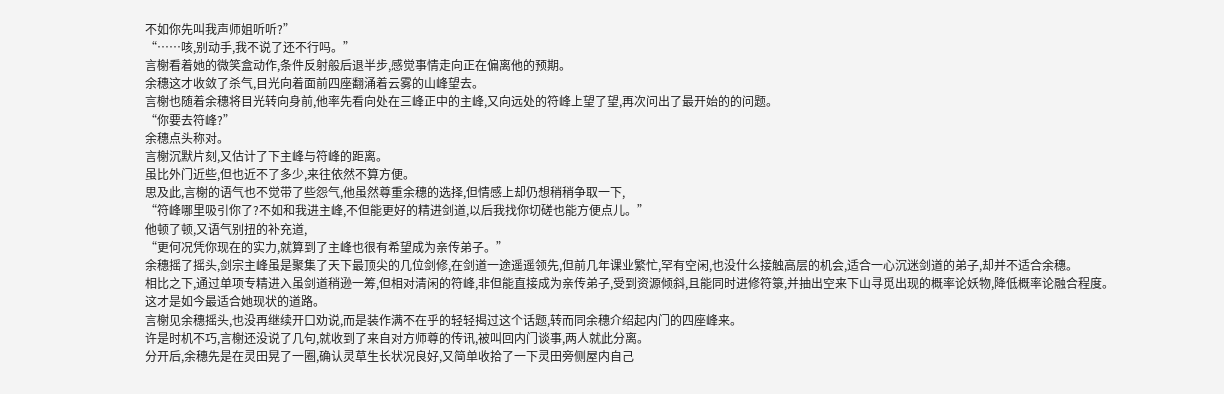不如你先叫我声师姐听听?”
“……咳,别动手,我不说了还不行吗。”
言榭看着她的微笑盒动作,条件反射般后退半步,感觉事情走向正在偏离他的预期。
余穗这才收敛了杀气,目光向着面前四座翻涌着云雾的山峰望去。
言榭也随着余穗将目光转向身前,他率先看向处在三峰正中的主峰,又向远处的符峰上望了望,再次问出了最开始的的问题。
“你要去符峰?”
余穗点头称对。
言榭沉默片刻,又估计了下主峰与符峰的距离。
虽比外门近些,但也近不了多少,来往依然不算方便。
思及此,言榭的语气也不觉带了些怨气,他虽然尊重余穗的选择,但情感上却仍想稍稍争取一下,
“符峰哪里吸引你了?不如和我进主峰,不但能更好的精进剑道,以后我找你切磋也能方便点儿。”
他顿了顿,又语气别扭的补充道,
“更何况凭你现在的实力,就算到了主峰也很有希望成为亲传弟子。”
余穗摇了摇头,剑宗主峰虽是聚集了天下最顶尖的几位剑修,在剑道一途遥遥领先,但前几年课业繁忙,罕有空闲,也没什么接触高层的机会,适合一心沉迷剑道的弟子,却并不适合余穗。
相比之下,通过单项专精进入虽剑道稍逊一筹,但相对清闲的符峰,非但能直接成为亲传弟子,受到资源倾斜,且能同时进修符箓,并抽出空来下山寻觅出现的概率论妖物,降低概率论融合程度。
这才是如今最适合她现状的道路。
言榭见余穗摇头,也没再继续开口劝说,而是装作满不在乎的轻轻揭过这个话题,转而同余穗介绍起内门的四座峰来。
许是时机不巧,言榭还没说了几句,就收到了来自对方师尊的传讯,被叫回内门谈事,两人就此分离。
分开后,余穗先是在灵田晃了一圈,确认灵草生长状况良好,又简单收拾了一下灵田旁侧屋内自己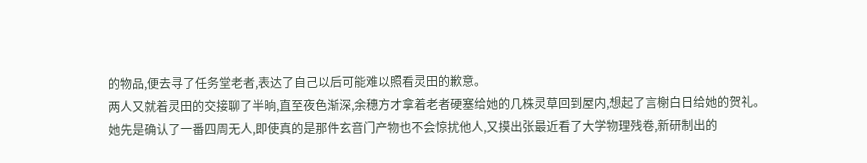的物品,便去寻了任务堂老者,表达了自己以后可能难以照看灵田的歉意。
两人又就着灵田的交接聊了半晌,直至夜色渐深,余穗方才拿着老者硬塞给她的几株灵草回到屋内,想起了言榭白日给她的贺礼。
她先是确认了一番四周无人,即使真的是那件玄音门产物也不会惊扰他人,又摸出张最近看了大学物理残卷,新研制出的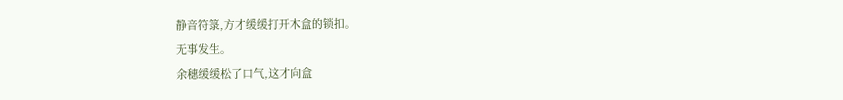静音符箓,方才缓缓打开木盒的锁扣。
无事发生。
余穗缓缓松了口气,这才向盒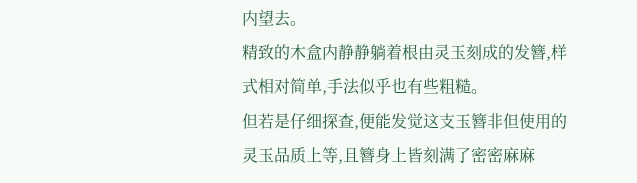内望去。
精致的木盒内静静躺着根由灵玉刻成的发簪,样式相对简单,手法似乎也有些粗糙。
但若是仔细探查,便能发觉这支玉簪非但使用的灵玉品质上等,且簪身上皆刻满了密密麻麻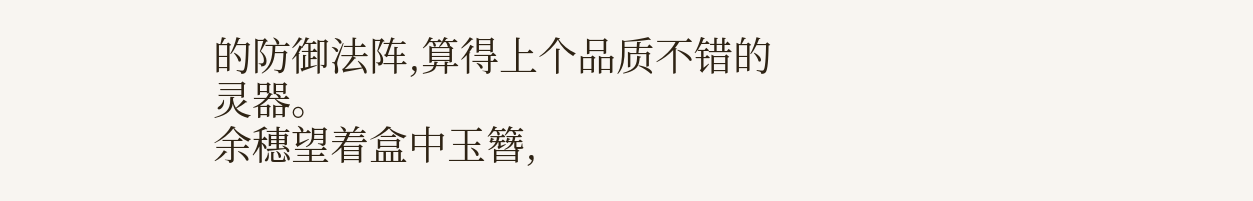的防御法阵,算得上个品质不错的灵器。
余穗望着盒中玉簪,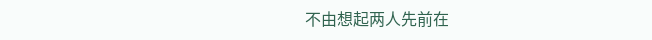不由想起两人先前在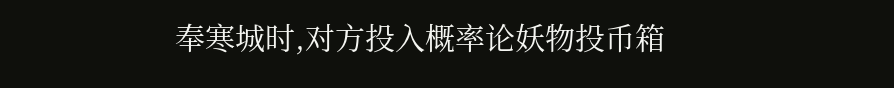奉寒城时,对方投入概率论妖物投币箱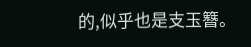的,似乎也是支玉簪。